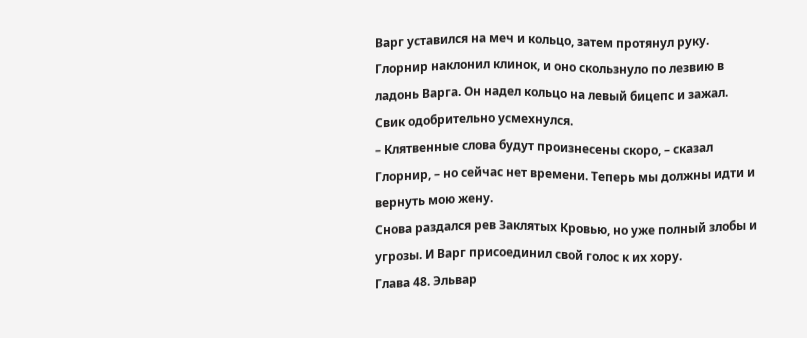Варг уставился на меч и кольцо, затем протянул руку. Глорнир наклонил клинок, и оно скользнуло по лезвию в ладонь Варга. Он надел кольцо на левый бицепс и зажал.
Свик одобрительно усмехнулся.
– Клятвенные слова будут произнесены скоро, – сказал Глорнир, – но сейчас нет времени. Теперь мы должны идти и вернуть мою жену.
Снова раздался рев Заклятых Кровью, но уже полный злобы и угрозы. И Варг присоединил свой голос к их хору.
Глава 48. Эльвар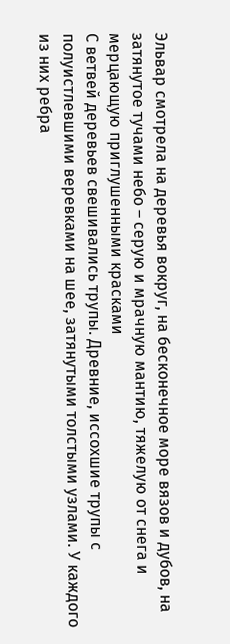Эльвар смотрела на деревья вокруг, на бесконечное море вязов и дубов, на затянутое тучами небо – серую и мрачную мантию, тяжелую от снега и мерцающую приглушенными красками
С ветвей деревьев свешивались трупы. Древние, иссохшие трупы с полуистлевшими веревками на шее, затянутыми толстыми узлами. У каждого из них ребра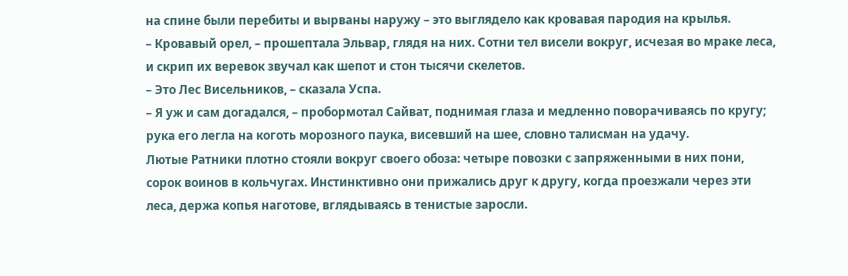на спине были перебиты и вырваны наружу – это выглядело как кровавая пародия на крылья.
– Кровавый орел, – прошептала Эльвар, глядя на них. Сотни тел висели вокруг, исчезая во мраке леса, и скрип их веревок звучал как шепот и стон тысячи скелетов.
– Это Лес Висельников, – сказала Успа.
– Я уж и сам догадался, – пробормотал Сайват, поднимая глаза и медленно поворачиваясь по кругу; рука его легла на коготь морозного паука, висевший на шее, словно талисман на удачу.
Лютые Ратники плотно стояли вокруг своего обоза: четыре повозки с запряженными в них пони, сорок воинов в кольчугах. Инстинктивно они прижались друг к другу, когда проезжали через эти леса, держа копья наготове, вглядываясь в тенистые заросли.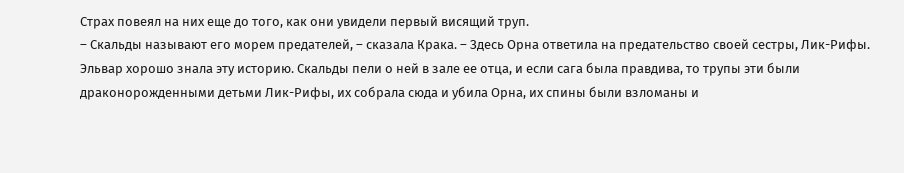Страх повеял на них еще до того, как они увидели первый висящий труп.
– Скальды называют его морем предателей, – сказала Крака. – Здесь Орна ответила на предательство своей сестры, Лик-Рифы.
Эльвар хорошо знала эту историю. Скальды пели о ней в зале ее отца, и если сага была правдива, то трупы эти были драконорожденными детьми Лик-Рифы, их собрала сюда и убила Орна, их спины были взломаны и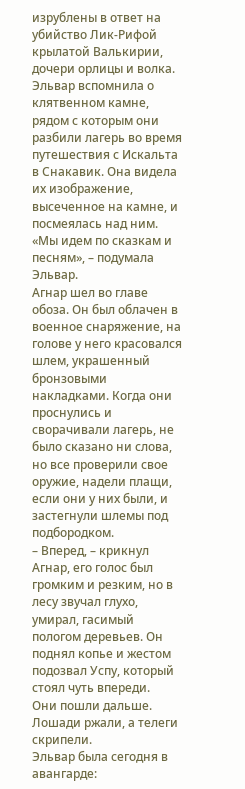изрублены в ответ на убийство Лик-Рифой крылатой Валькирии, дочери орлицы и волка. Эльвар вспомнила о клятвенном камне, рядом с которым они разбили лагерь во время путешествия с Искальта в Снакавик. Она видела их изображение, высеченное на камне, и посмеялась над ним.
«Мы идем по сказкам и песням», – подумала Эльвар.
Агнар шел во главе обоза. Он был облачен в военное снаряжение, на голове у него красовался шлем, украшенный бронзовыми накладками. Когда они проснулись и сворачивали лагерь, не было сказано ни слова, но все проверили свое оружие, надели плащи, если они у них были, и застегнули шлемы под подбородком.
– Вперед, – крикнул Агнар, его голос был громким и резким, но в лесу звучал глухо, умирал, гасимый пологом деревьев. Он поднял копье и жестом подозвал Успу, который стоял чуть впереди.
Они пошли дальше. Лошади ржали, а телеги скрипели.
Эльвар была сегодня в авангарде: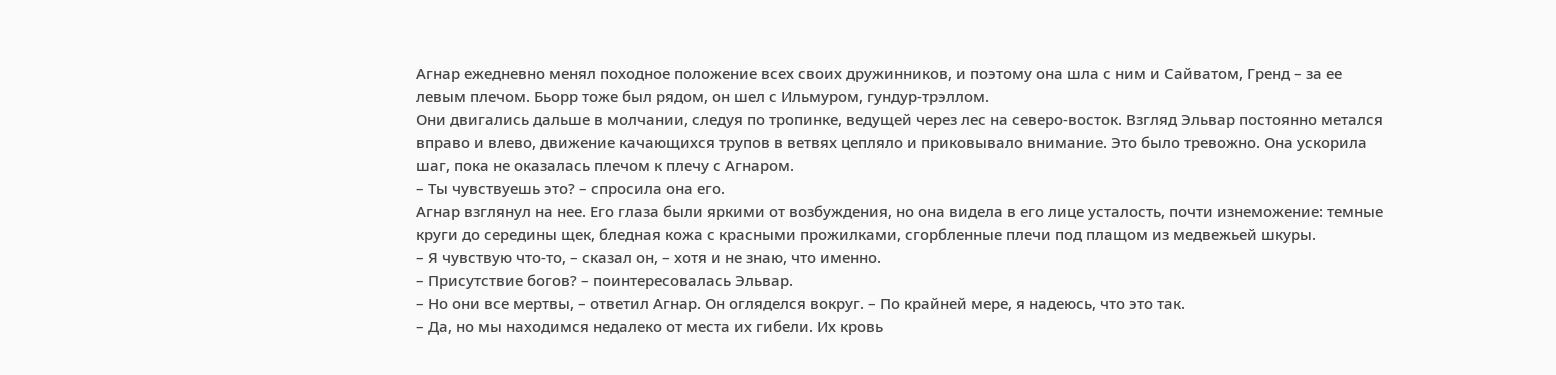Агнар ежедневно менял походное положение всех своих дружинников, и поэтому она шла с ним и Сайватом, Гренд – за ее левым плечом. Бьорр тоже был рядом, он шел с Ильмуром, гундур-трэллом.
Они двигались дальше в молчании, следуя по тропинке, ведущей через лес на северо-восток. Взгляд Эльвар постоянно метался вправо и влево, движение качающихся трупов в ветвях цепляло и приковывало внимание. Это было тревожно. Она ускорила шаг, пока не оказалась плечом к плечу с Агнаром.
– Ты чувствуешь это? – спросила она его.
Агнар взглянул на нее. Его глаза были яркими от возбуждения, но она видела в его лице усталость, почти изнеможение: темные круги до середины щек, бледная кожа с красными прожилками, сгорбленные плечи под плащом из медвежьей шкуры.
– Я чувствую что-то, – сказал он, – хотя и не знаю, что именно.
– Присутствие богов? – поинтересовалась Эльвар.
– Но они все мертвы, – ответил Агнар. Он огляделся вокруг. – По крайней мере, я надеюсь, что это так.
– Да, но мы находимся недалеко от места их гибели. Их кровь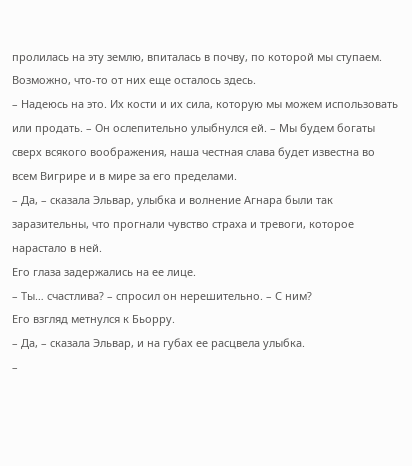пролилась на эту землю, впиталась в почву, по которой мы ступаем. Возможно, что-то от них еще осталось здесь.
– Надеюсь на это. Их кости и их сила, которую мы можем использовать или продать. – Он ослепительно улыбнулся ей. – Мы будем богаты сверх всякого воображения, наша честная слава будет известна во всем Вигрире и в мире за его пределами.
– Да, – сказала Эльвар, улыбка и волнение Агнара были так заразительны, что прогнали чувство страха и тревоги, которое нарастало в ней.
Его глаза задержались на ее лице.
– Ты… счастлива? – спросил он нерешительно. – С ним?
Его взгляд метнулся к Бьорру.
– Да, – сказала Эльвар, и на губах ее расцвела улыбка.
–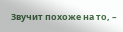Звучит похоже на то, –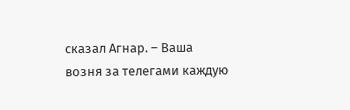сказал Агнар. – Ваша возня за телегами каждую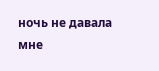ночь не давала мне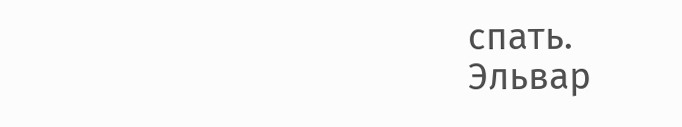спать.
Эльвар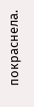покраснела.